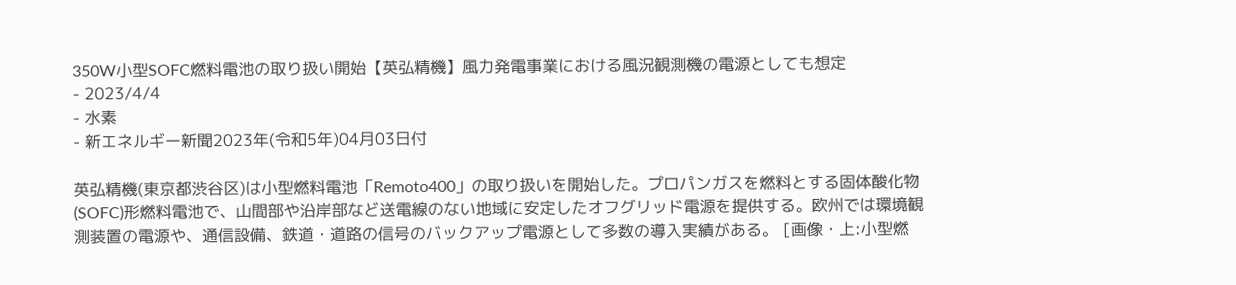350W小型SOFC燃料電池の取り扱い開始【英弘精機】風力発電事業における風況観測機の電源としても想定
- 2023/4/4
- 水素
- 新エネルギー新聞2023年(令和5年)04月03日付

英弘精機(東京都渋谷区)は小型燃料電池「Remoto400」の取り扱いを開始した。プロパンガスを燃料とする固体酸化物(SOFC)形燃料電池で、山間部や沿岸部など送電線のない地域に安定したオフグリッド電源を提供する。欧州では環境観測装置の電源や、通信設備、鉄道・道路の信号のバックアップ電源として多数の導入実績がある。 [画像・上:小型燃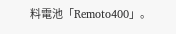料電池「Remoto400」。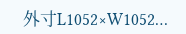外寸L1052×W1052…